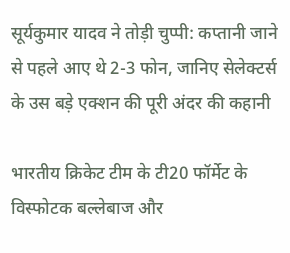सूर्यकुमार यादव ने तोड़ी चुप्पी: कप्तानी जाने से पहले आए थे 2-3 फोन, जानिए सेलेक्टर्स के उस बड़े एक्शन की पूरी अंदर की कहानी

भारतीय क्रिकेट टीम के टी20 फॉर्मेट के विस्फोटक बल्लेबाज और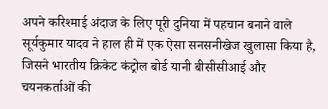अपने करिश्माई अंदाज के लिए पूरी दुनिया में पहचान बनाने वाले सूर्यकुमार यादव ने हाल ही में एक ऐसा सनसनीखेज खुलासा किया है, जिसने भारतीय क्रिकेट कंट्रोल बोर्ड यानी बीसीसीआई और चयनकर्ताओं की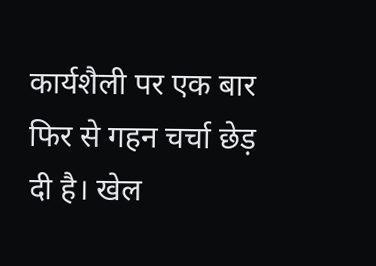कार्यशैली पर एक बार फिर से गहन चर्चा छेड़ दी है। खेल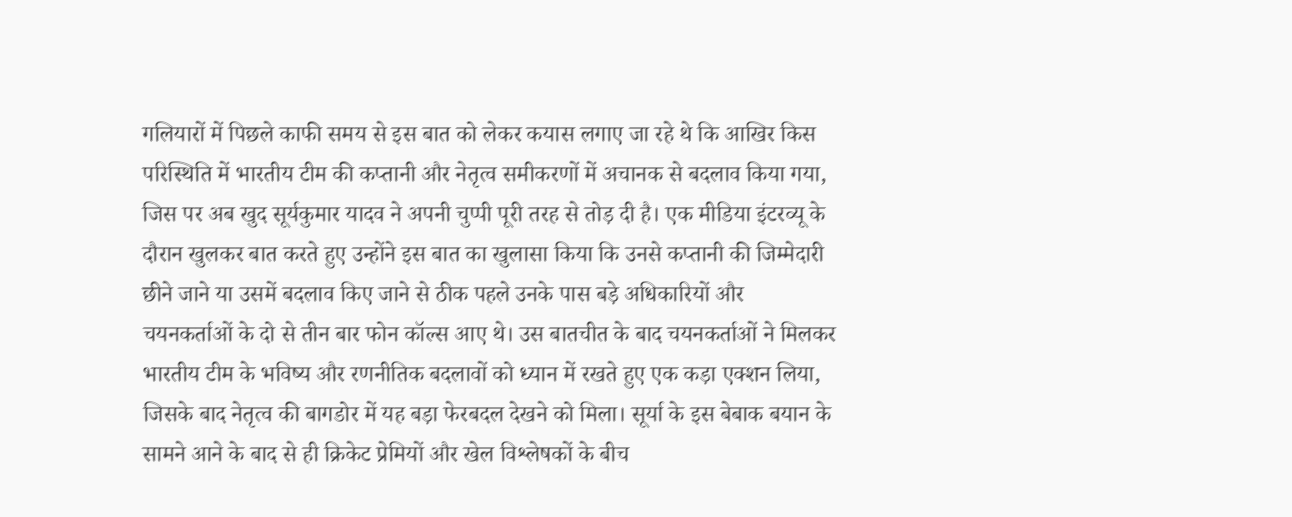गलियारों में पिछले काफी समय से इस बात को लेकर कयास लगाए जा रहे थे कि आखिर किस परिस्थिति में भारतीय टीम की कप्तानी और नेतृत्व समीकरणों में अचानक से बदलाव किया गया, जिस पर अब खुद सूर्यकुमार यादव ने अपनी चुप्पी पूरी तरह से तोड़ दी है। एक मीडिया इंटरव्यू के दौरान खुलकर बात करते हुए उन्होंने इस बात का खुलासा किया कि उनसे कप्तानी की जिम्मेदारी छीने जाने या उसमें बदलाव किए जाने से ठीक पहले उनके पास बड़े अधिकारियों और चयनकर्ताओं के दो से तीन बार फोन कॉल्स आए थे। उस बातचीत के बाद चयनकर्ताओं ने मिलकर भारतीय टीम के भविष्य और रणनीतिक बदलावों को ध्यान में रखते हुए एक कड़ा एक्शन लिया, जिसके बाद नेतृत्व की बागडोर में यह बड़ा फेरबदल देखने को मिला। सूर्या के इस बेबाक बयान के सामने आने के बाद से ही क्रिकेट प्रेमियों और खेल विश्लेषकों के बीच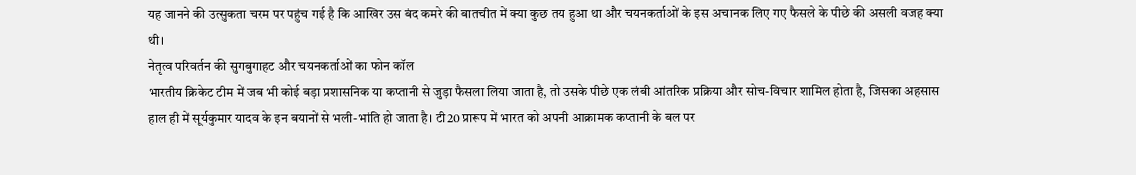यह जानने की उत्सुकता चरम पर पहुंच गई है कि आखिर उस बंद कमरे की बातचीत में क्या कुछ तय हुआ था और चयनकर्ताओं के इस अचानक लिए गए फैसले के पीछे की असली वजह क्या थी।
नेतृत्व परिवर्तन की सुगबुगाहट और चयनकर्ताओं का फोन कॉल
भारतीय क्रिकेट टीम में जब भी कोई बड़ा प्रशासनिक या कप्तानी से जुड़ा फैसला लिया जाता है, तो उसके पीछे एक लंबी आंतरिक प्रक्रिया और सोच-विचार शामिल होता है, जिसका अहसास हाल ही में सूर्यकुमार यादव के इन बयानों से भली-भांति हो जाता है। टी20 प्रारूप में भारत को अपनी आक्रामक कप्तानी के बल पर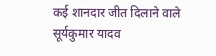कई शानदार जीत दिलाने वाले सूर्यकुमार यादव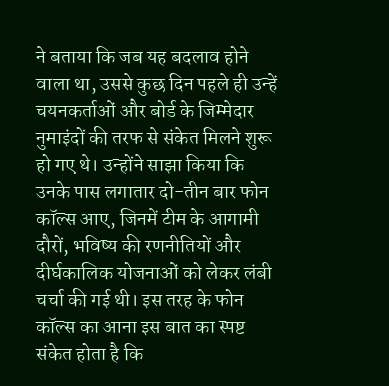ने बताया कि जब यह बदलाव होने वाला था, उससे कुछ दिन पहले ही उन्हें चयनकर्ताओं और बोर्ड के जिम्मेदार नुमाइंदों की तरफ से संकेत मिलने शुरू हो गए थे। उन्होंने साझा किया कि उनके पास लगातार दो-तीन बार फोन कॉल्स आए, जिनमें टीम के आगामी दौरों, भविष्य की रणनीतियों और दीर्घकालिक योजनाओं को लेकर लंबी चर्चा की गई थी। इस तरह के फोन कॉल्स का आना इस बात का स्पष्ट संकेत होता है कि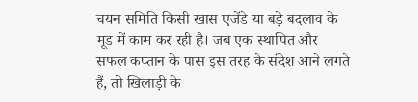चयन समिति किसी खास एजेंडे या बड़े बदलाव के मूड में काम कर रही है। जब एक स्थापित और सफल कप्तान के पास इस तरह के संदेश आने लगते हैं, तो खिलाड़ी के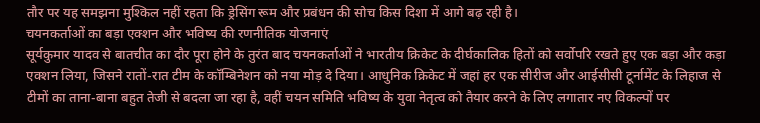तौर पर यह समझना मुश्किल नहीं रहता कि ड्रेसिंग रूम और प्रबंधन की सोच किस दिशा में आगे बढ़ रही है।
चयनकर्ताओं का बड़ा एक्शन और भविष्य की रणनीतिक योजनाएं
सूर्यकुमार यादव से बातचीत का दौर पूरा होने के तुरंत बाद चयनकर्ताओं ने भारतीय क्रिकेट के दीर्घकालिक हितों को सर्वोपरि रखते हुए एक बड़ा और कड़ा एक्शन लिया, जिसने रातों-रात टीम के कॉम्बिनेशन को नया मोड़ दे दिया। आधुनिक क्रिकेट में जहां हर एक सीरीज और आईसीसी टूर्नामेंट के लिहाज से टीमों का ताना-बाना बहुत तेजी से बदला जा रहा है, वहीं चयन समिति भविष्य के युवा नेतृत्व को तैयार करने के लिए लगातार नए विकल्पों पर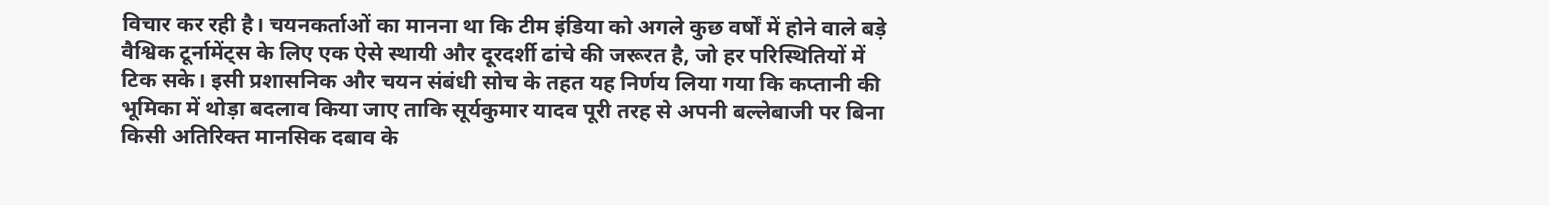विचार कर रही है। चयनकर्ताओं का मानना था कि टीम इंडिया को अगले कुछ वर्षों में होने वाले बड़े वैश्विक टूर्नामेंट्स के लिए एक ऐसे स्थायी और दूरदर्शी ढांचे की जरूरत है, जो हर परिस्थितियों में टिक सके। इसी प्रशासनिक और चयन संबंधी सोच के तहत यह निर्णय लिया गया कि कप्तानी की भूमिका में थोड़ा बदलाव किया जाए ताकि सूर्यकुमार यादव पूरी तरह से अपनी बल्लेबाजी पर बिना किसी अतिरिक्त मानसिक दबाव के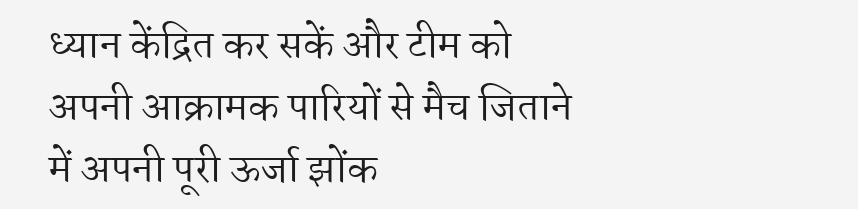ध्यान केंद्रित कर सकें और टीम को अपनी आक्रामक पारियों से मैच जिताने में अपनी पूरी ऊर्जा झोंक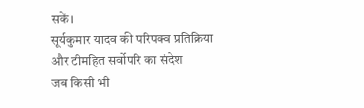सकें।
सूर्यकुमार यादव की परिपक्व प्रतिक्रिया और टीमहित सर्वोपरि का संदेश
जब किसी भी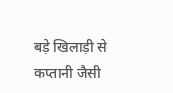बड़े खिलाड़ी से कप्तानी जैसी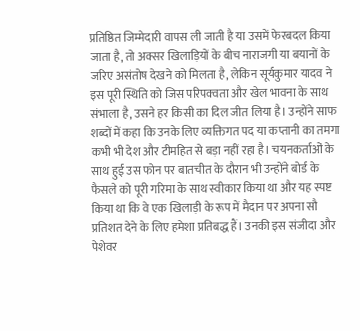प्रतिष्ठित जिम्मेदारी वापस ली जाती है या उसमें फेरबदल किया जाता है, तो अक्सर खिलाड़ियों के बीच नाराजगी या बयानों के जरिए असंतोष देखने को मिलता है, लेकिन सूर्यकुमार यादव ने इस पूरी स्थिति को जिस परिपक्वता और खेल भावना के साथ संभाला है, उसने हर किसी का दिल जीत लिया है। उन्होंने साफ शब्दों में कहा कि उनके लिए व्यक्तिगत पद या कप्तानी का तमगा कभी भी देश और टीमहित से बड़ा नहीं रहा है। चयनकर्ताओं के साथ हुई उस फोन पर बातचीत के दौरान भी उन्होंने बोर्ड के फैसले को पूरी गरिमा के साथ स्वीकार किया था और यह स्पष्ट किया था कि वे एक खिलाड़ी के रूप में मैदान पर अपना सौ प्रतिशत देने के लिए हमेशा प्रतिबद्ध हैं। उनकी इस संजीदा और पेशेवर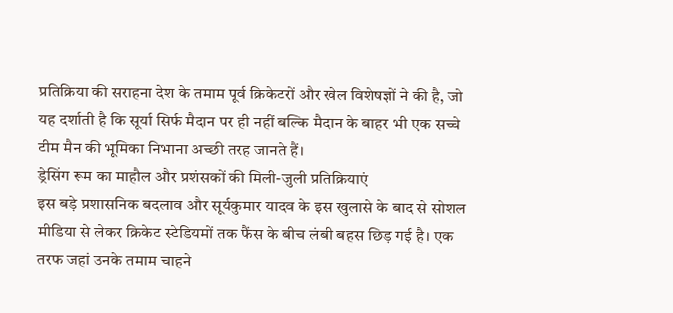प्रतिक्रिया की सराहना देश के तमाम पूर्व क्रिकेटरों और खेल विशेषज्ञों ने की है, जो यह दर्शाती है कि सूर्या सिर्फ मैदान पर ही नहीं बल्कि मैदान के बाहर भी एक सच्चे टीम मैन की भूमिका निभाना अच्छी तरह जानते हैं।
ड्रेसिंग रूम का माहौल और प्रशंसकों की मिली-जुली प्रतिक्रियाएं
इस बड़े प्रशासनिक बदलाव और सूर्यकुमार यादव के इस खुलासे के बाद से सोशल मीडिया से लेकर क्रिकेट स्टेडियमों तक फैंस के बीच लंबी बहस छिड़ गई है। एक तरफ जहां उनके तमाम चाहने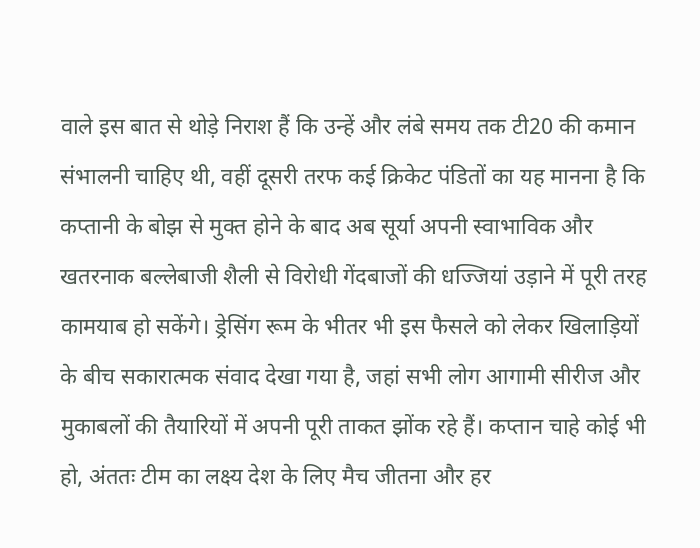वाले इस बात से थोड़े निराश हैं कि उन्हें और लंबे समय तक टी20 की कमान संभालनी चाहिए थी, वहीं दूसरी तरफ कई क्रिकेट पंडितों का यह मानना है कि कप्तानी के बोझ से मुक्त होने के बाद अब सूर्या अपनी स्वाभाविक और खतरनाक बल्लेबाजी शैली से विरोधी गेंदबाजों की धज्जियां उड़ाने में पूरी तरह कामयाब हो सकेंगे। ड्रेसिंग रूम के भीतर भी इस फैसले को लेकर खिलाड़ियों के बीच सकारात्मक संवाद देखा गया है, जहां सभी लोग आगामी सीरीज और मुकाबलों की तैयारियों में अपनी पूरी ताकत झोंक रहे हैं। कप्तान चाहे कोई भी हो, अंततः टीम का लक्ष्य देश के लिए मैच जीतना और हर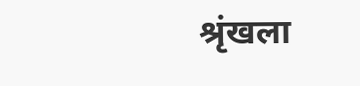श्रृंखला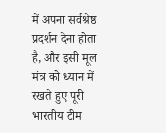में अपना सर्वश्रेष्ठ प्रदर्शन देना होता है, और इसी मूल मंत्र को ध्यान में रखते हुए पूरी भारतीय टीम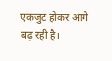एकजुट होकर आगे बढ़ रही है।